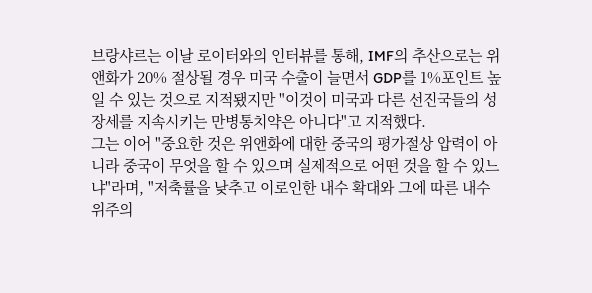브랑샤르는 이날 로이터와의 인터뷰를 통해, IMF의 추산으로는 위앤화가 20% 절상될 경우 미국 수출이 늘면서 GDP를 1%포인트 높일 수 있는 것으로 지적됐지만 "이것이 미국과 다른 선진국들의 성장세를 지속시키는 만병통치약은 아니다"고 지적했다.
그는 이어 "중요한 것은 위앤화에 대한 중국의 평가절상 압력이 아니라 중국이 무엇을 할 수 있으며 실제적으로 어떤 것을 할 수 있느냐"라며, "저축률을 낮추고 이로인한 내수 확대와 그에 따른 내수 위주의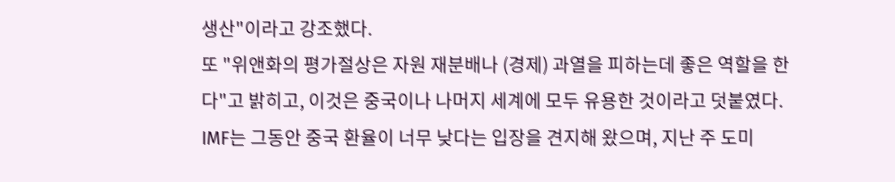생산"이라고 강조했다.
또 "위앤화의 평가절상은 자원 재분배나 (경제) 과열을 피하는데 좋은 역할을 한다"고 밝히고, 이것은 중국이나 나머지 세계에 모두 유용한 것이라고 덧붙였다.
IMF는 그동안 중국 환율이 너무 낮다는 입장을 견지해 왔으며, 지난 주 도미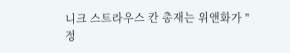니크 스트라우스 칸 총재는 위앤화가 "정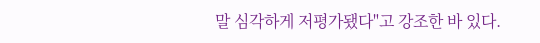말 심각하게 저평가됐다"고 강조한 바 있다.